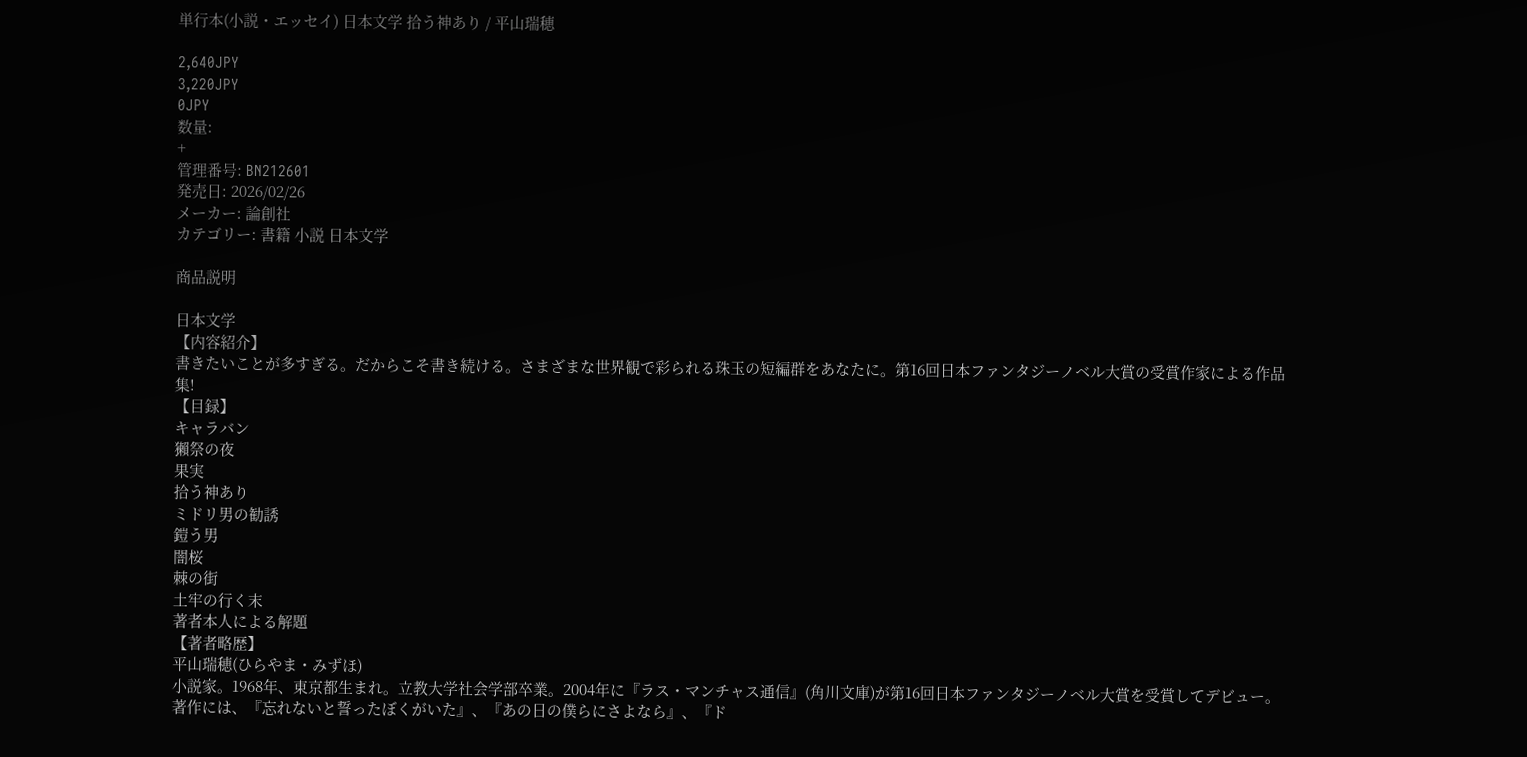単行本(小説・エッセイ) 日本文学 拾う神あり / 平山瑞穂

2,640JPY
3,220JPY
0JPY
数量:
+
管理番号: BN212601
発売日: 2026/02/26
メーカー: 論創社
カテゴリー: 書籍 小説 日本文学

商品説明

日本文学
【内容紹介】
書きたいことが多すぎる。だからこそ書き続ける。さまざまな世界観で彩られる珠玉の短編群をあなたに。第16回日本ファンタジーノベル大賞の受賞作家による作品集!
【目録】
キャラバン
獺祭の夜
果実
拾う神あり
ミドリ男の勧誘
鎧う男
闇桜
棘の街
土牢の行く末
著者本人による解題
【著者略歴】
平山瑞穂(ひらやま・みずほ)
小説家。1968年、東京都生まれ。立教大学社会学部卒業。2004年に『ラス・マンチャス通信』(角川文庫)が第16回日本ファンタジーノベル大賞を受賞してデビュー。著作には、『忘れないと誓ったぼくがいた』、『あの日の僕らにさよなら』、『ド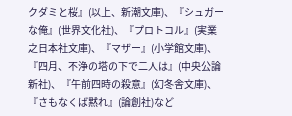クダミと桜』(以上、新潮文庫)、『シュガーな俺』(世界文化社)、『プロトコル』(実業之日本社文庫)、『マザー』(小学館文庫)、『四月、不浄の塔の下で二人は』(中央公論新社)、『午前四時の殺意』(幻冬舎文庫)、『さもなくば黙れ』(論創社)など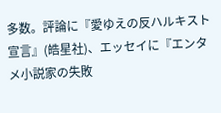多数。評論に『愛ゆえの反ハルキスト宣言』(皓星社)、エッセイに『エンタメ小説家の失敗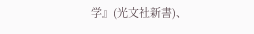学』(光文社新書)、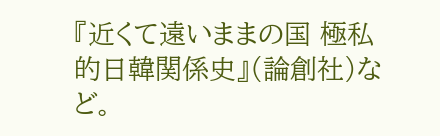『近くて遠いままの国 極私的日韓関係史』(論創社)など。